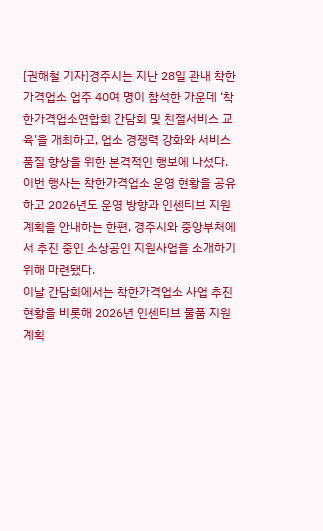[권해철 기자]경주시는 지난 28일 관내 착한가격업소 업주 40여 명이 참석한 가운데 ‘착한가격업소연합회 간담회 및 친절서비스 교육’을 개최하고, 업소 경쟁력 강화와 서비스 품질 향상을 위한 본격적인 행보에 나섰다.
이번 행사는 착한가격업소 운영 현황을 공유하고 2026년도 운영 방향과 인센티브 지원 계획을 안내하는 한편, 경주시와 중앙부처에서 추진 중인 소상공인 지원사업을 소개하기 위해 마련됐다.
이날 간담회에서는 착한가격업소 사업 추진 현황을 비롯해 2026년 인센티브 물품 지원 계획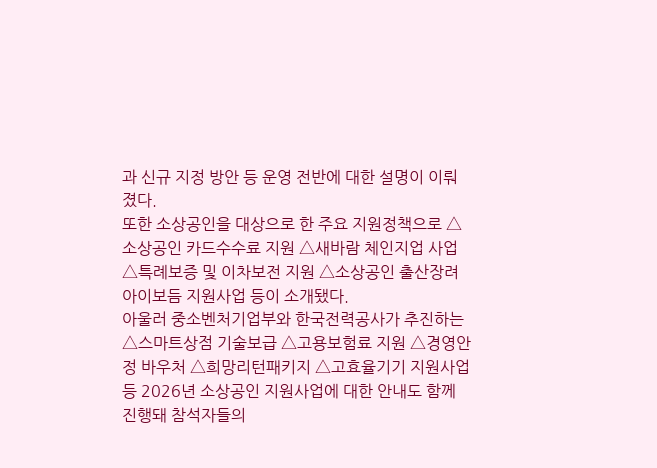과 신규 지정 방안 등 운영 전반에 대한 설명이 이뤄졌다.
또한 소상공인을 대상으로 한 주요 지원정책으로 △소상공인 카드수수료 지원 △새바람 체인지업 사업 △특례보증 및 이차보전 지원 △소상공인 출산장려 아이보듬 지원사업 등이 소개됐다.
아울러 중소벤처기업부와 한국전력공사가 추진하는 △스마트상점 기술보급 △고용보험료 지원 △경영안정 바우처 △희망리턴패키지 △고효율기기 지원사업 등 2026년 소상공인 지원사업에 대한 안내도 함께 진행돼 참석자들의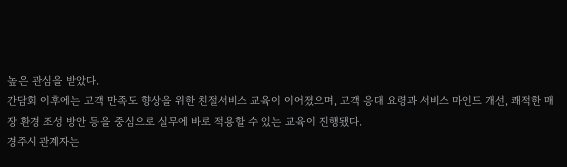높은 관심을 받았다.
간담회 이후에는 고객 만족도 향상을 위한 친절서비스 교육이 이어졌으며, 고객 응대 요령과 서비스 마인드 개선, 쾌적한 매장 환경 조성 방안 등을 중심으로 실무에 바로 적용할 수 있는 교육이 진행됐다.
경주시 관계자는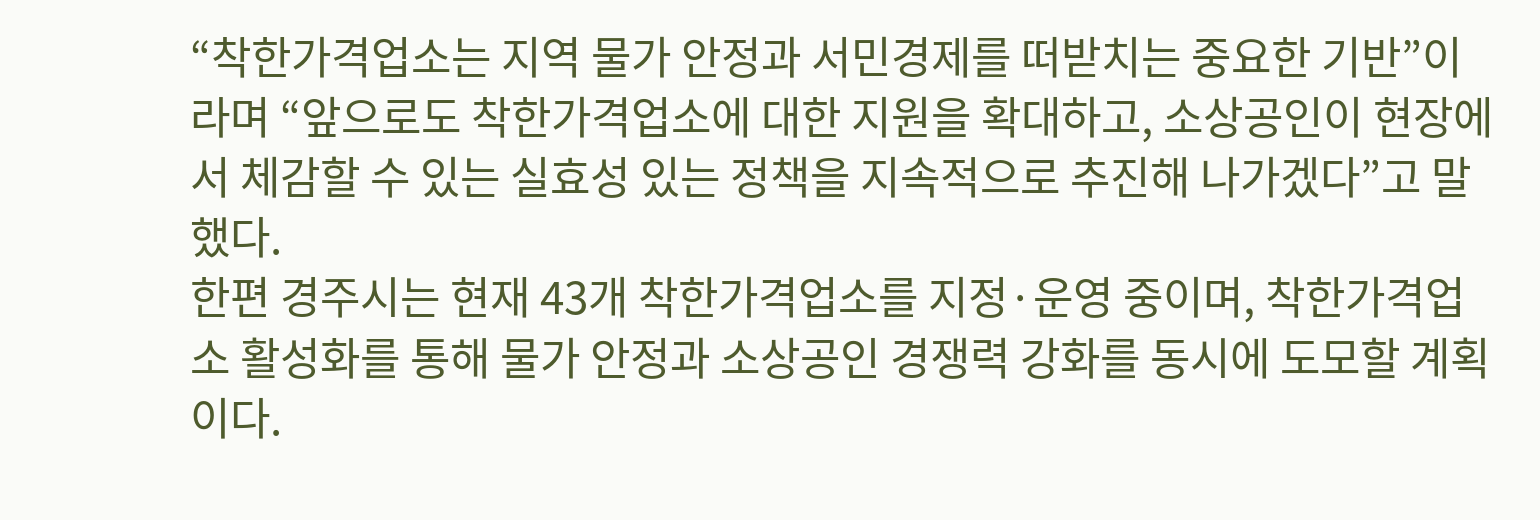“착한가격업소는 지역 물가 안정과 서민경제를 떠받치는 중요한 기반”이라며 “앞으로도 착한가격업소에 대한 지원을 확대하고, 소상공인이 현장에서 체감할 수 있는 실효성 있는 정책을 지속적으로 추진해 나가겠다”고 말했다.
한편 경주시는 현재 43개 착한가격업소를 지정·운영 중이며, 착한가격업소 활성화를 통해 물가 안정과 소상공인 경쟁력 강화를 동시에 도모할 계획이다.